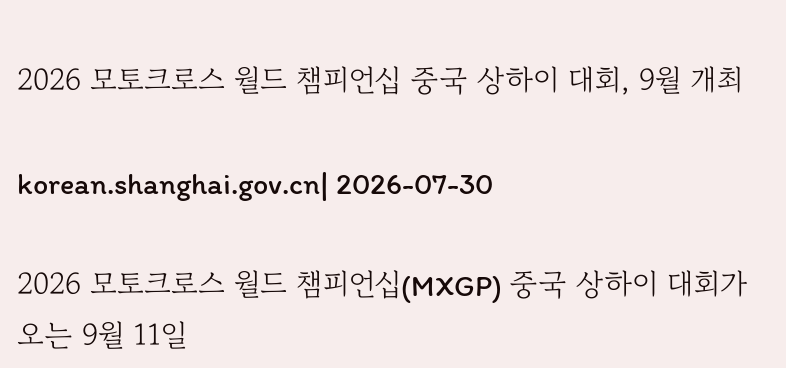2026 모토크로스 월드 챔피언십 중국 상하이 대회, 9월 개최

korean.shanghai.gov.cn| 2026-07-30

2026 모토크로스 월드 챔피언십(MXGP) 중국 상하이 대회가 오는 9월 11일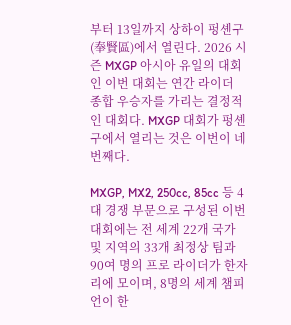부터 13일까지 상하이 펑셴구(奉賢區)에서 열린다. 2026 시즌 MXGP 아시아 유일의 대회인 이번 대회는 연간 라이더 종합 우승자를 가리는 결정적인 대회다. MXGP 대회가 펑셴구에서 열리는 것은 이번이 네 번째다.

MXGP, MX2, 250cc, 85cc 등 4대 경쟁 부문으로 구성된 이번 대회에는 전 세계 22개 국가 및 지역의 33개 최정상 팀과 90여 명의 프로 라이더가 한자리에 모이며, 8명의 세계 챔피언이 한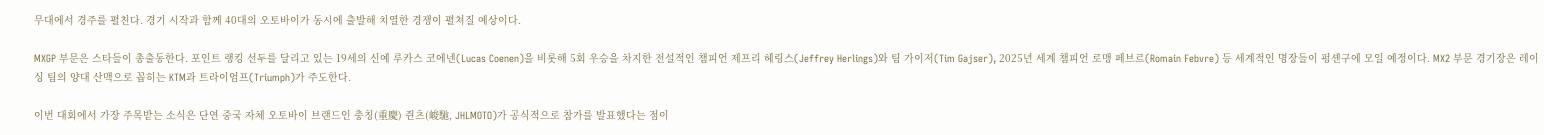무대에서 경주를 펼친다. 경기 시작과 함께 40대의 오토바이가 동시에 출발해 치열한 경쟁이 펼쳐질 예상이다.

MXGP 부문은 스타들이 총출동한다. 포인트 랭킹 선두를 달리고 있는 19세의 신예 루카스 코에넨(Lucas Coenen)을 비롯해 5회 우승을 차지한 전설적인 챔피언 제프리 헤링스(Jeffrey Herlings)와 팀 가이저(Tim Gajser), 2025년 세계 챔피언 로맹 페브르(Romain Febvre) 등 세계적인 명장들이 펑셴구에 모일 예정이다. MX2 부문 경기장은 레이싱 팀의 양대 산맥으로 꼽히는 KTM과 트라이엄프(Triumph)가 주도한다.

이번 대회에서 가장 주목받는 소식은 단연 중국 자체 오토바이 브랜드인 충칭(重慶) 쥔츠(峻馳, JHLMOTO)가 공식적으로 참가를 발표했다는 점이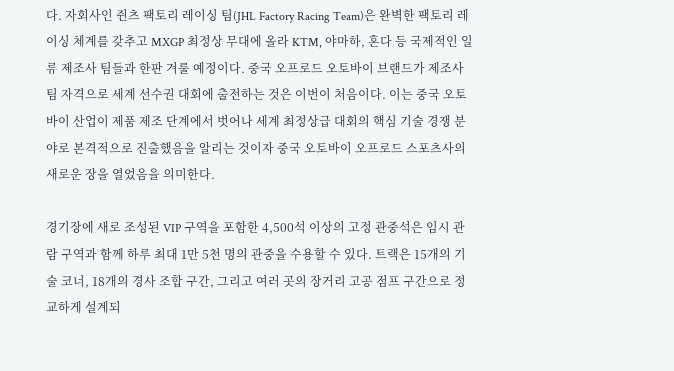다. 자회사인 쥔츠 팩토리 레이싱 팀(JHL Factory Racing Team)은 완벽한 팩토리 레이싱 체계를 갖추고 MXGP 최정상 무대에 올라 KTM, 야마하, 혼다 등 국제적인 일류 제조사 팀들과 한판 겨룰 예정이다. 중국 오프로드 오토바이 브랜드가 제조사 팀 자격으로 세계 선수권 대회에 출전하는 것은 이번이 처음이다. 이는 중국 오토바이 산업이 제품 제조 단계에서 벗어나 세계 최정상급 대회의 핵심 기술 경쟁 분야로 본격적으로 진출했음을 알리는 것이자 중국 오토바이 오프로드 스포츠사의 새로운 장을 열었음을 의미한다.

경기장에 새로 조성된 VIP 구역을 포함한 4,500석 이상의 고정 관중석은 임시 관람 구역과 함께 하루 최대 1만 5천 명의 관중을 수용할 수 있다. 트랙은 15개의 기술 코너, 18개의 경사 조합 구간, 그리고 여러 곳의 장거리 고공 점프 구간으로 정교하게 설계되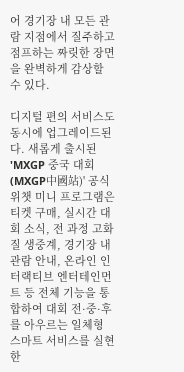어 경기장 내 모든 관람 지점에서 질주하고 점프하는 짜릿한 장면을 완벽하게 감상할 수 있다.

디지털 편의 서비스도 동시에 업그레이드된다. 새롭게 출시된 'MXGP 중국 대회(MXGP中國站)' 공식 위챗 미니 프로그램은 티켓 구매, 실시간 대회 소식, 전 과정 고화질 생중계, 경기장 내 관람 안내, 온라인 인터랙티브 엔터테인먼트 등 전체 기능을 통합하여 대회 전·중·후를 아우르는 일체형 스마트 서비스를 실현한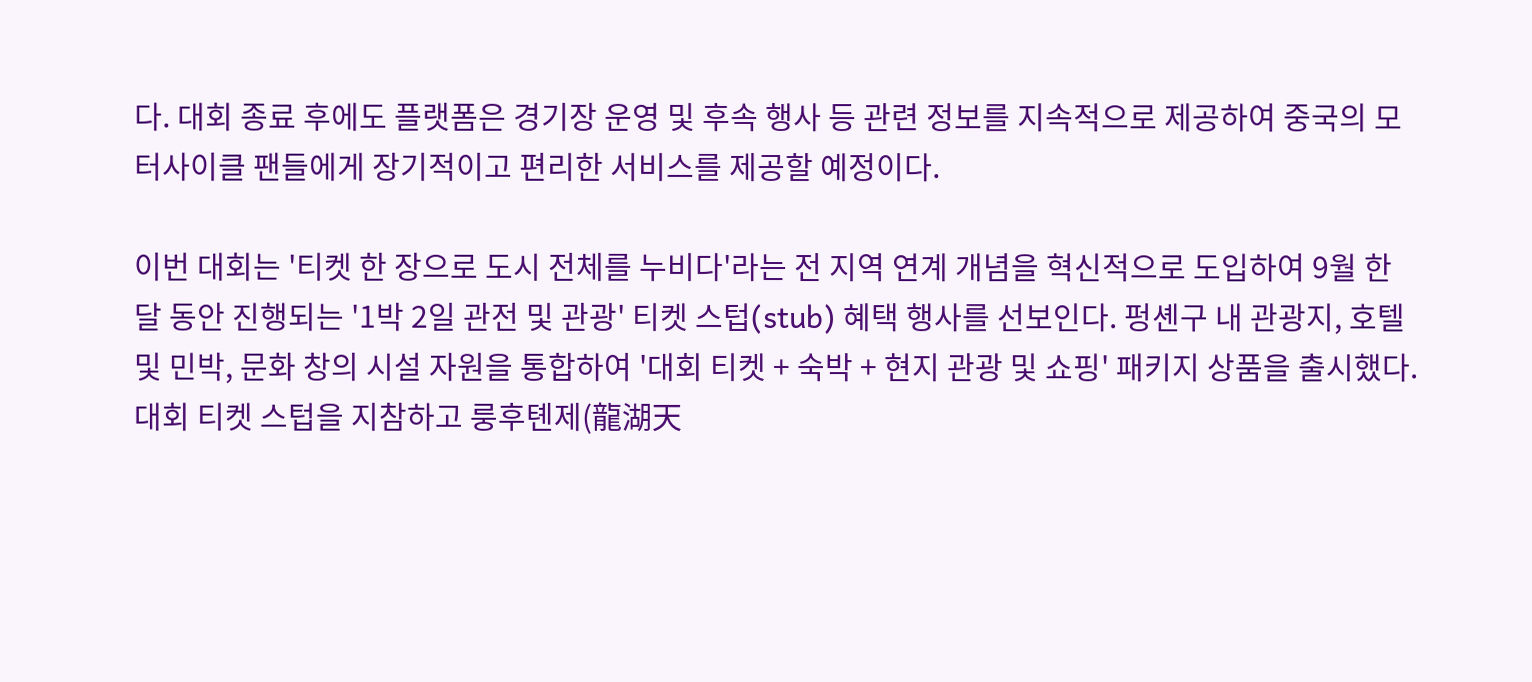다. 대회 종료 후에도 플랫폼은 경기장 운영 및 후속 행사 등 관련 정보를 지속적으로 제공하여 중국의 모터사이클 팬들에게 장기적이고 편리한 서비스를 제공할 예정이다.

이번 대회는 '티켓 한 장으로 도시 전체를 누비다'라는 전 지역 연계 개념을 혁신적으로 도입하여 9월 한 달 동안 진행되는 '1박 2일 관전 및 관광' 티켓 스텁(stub) 혜택 행사를 선보인다. 펑셴구 내 관광지, 호텔 및 민박, 문화 창의 시설 자원을 통합하여 '대회 티켓 + 숙박 + 현지 관광 및 쇼핑' 패키지 상품을 출시했다. 대회 티켓 스텁을 지참하고 룽후톈제(龍湖天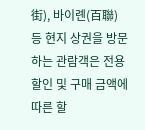街), 바이롄(百聯) 등 현지 상권을 방문하는 관람객은 전용 할인 및 구매 금액에 따른 할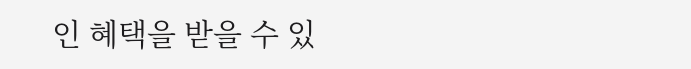인 혜택을 받을 수 있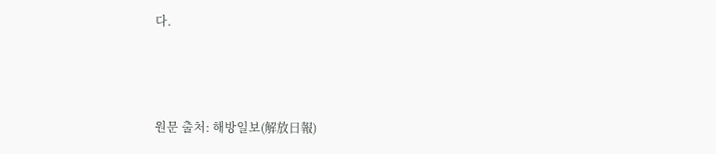다.



원문 출처: 해방일보(解放日報)